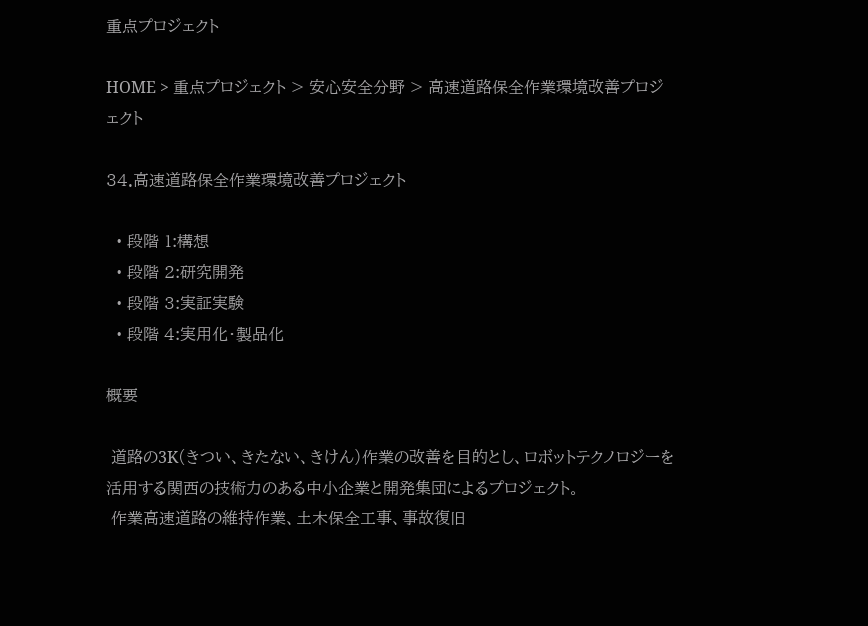重点プロジェクト

HOME > 重点プロジェクト > 安心安全分野 > 高速道路保全作業環境改善プロジェクト

34.高速道路保全作業環境改善プロジェクト

  • 段階 1:構想
  • 段階 2:研究開発
  • 段階 3:実証実験
  • 段階 4:実用化・製品化

概要

 道路の3K(きつい、きたない、きけん)作業の改善を目的とし、ロボットテクノロジーを活用する関西の技術力のある中小企業と開発集団によるプロジェクト。
 作業高速道路の維持作業、土木保全工事、事故復旧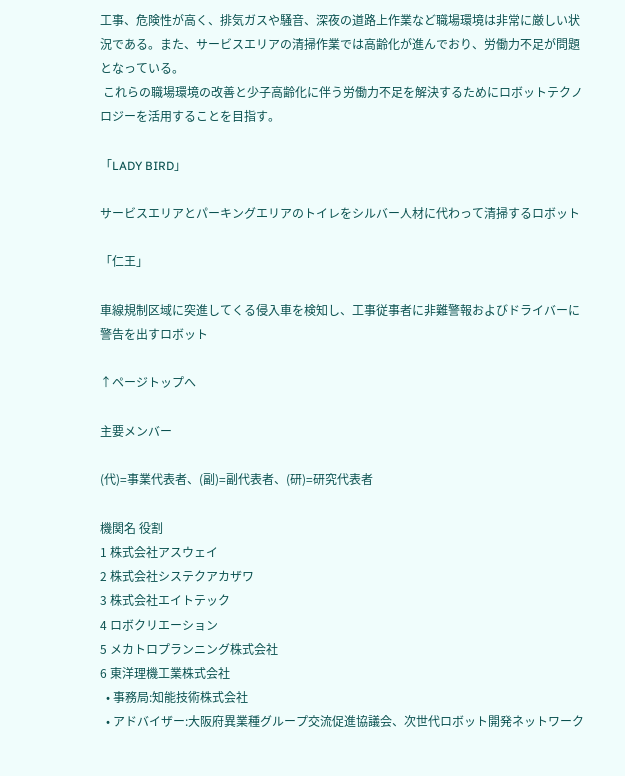工事、危険性が高く、排気ガスや騒音、深夜の道路上作業など職場環境は非常に厳しい状況である。また、サービスエリアの清掃作業では高齢化が進んでおり、労働力不足が問題となっている。
 これらの職場環境の改善と少子高齢化に伴う労働力不足を解決するためにロボットテクノロジーを活用することを目指す。

「LADY BIRD」

サービスエリアとパーキングエリアのトイレをシルバー人材に代わって清掃するロボット

「仁王」

車線規制区域に突進してくる侵入車を検知し、工事従事者に非難警報およびドライバーに警告を出すロボット

↑ページトップへ

主要メンバー

(代)=事業代表者、(副)=副代表者、(研)=研究代表者

機関名 役割
1 株式会社アスウェイ
2 株式会社システクアカザワ
3 株式会社エイトテック
4 ロボクリエーション
5 メカトロプランニング株式会社
6 東洋理機工業株式会社
  • 事務局:知能技術株式会社
  • アドバイザー:大阪府異業種グループ交流促進協議会、次世代ロボット開発ネットワーク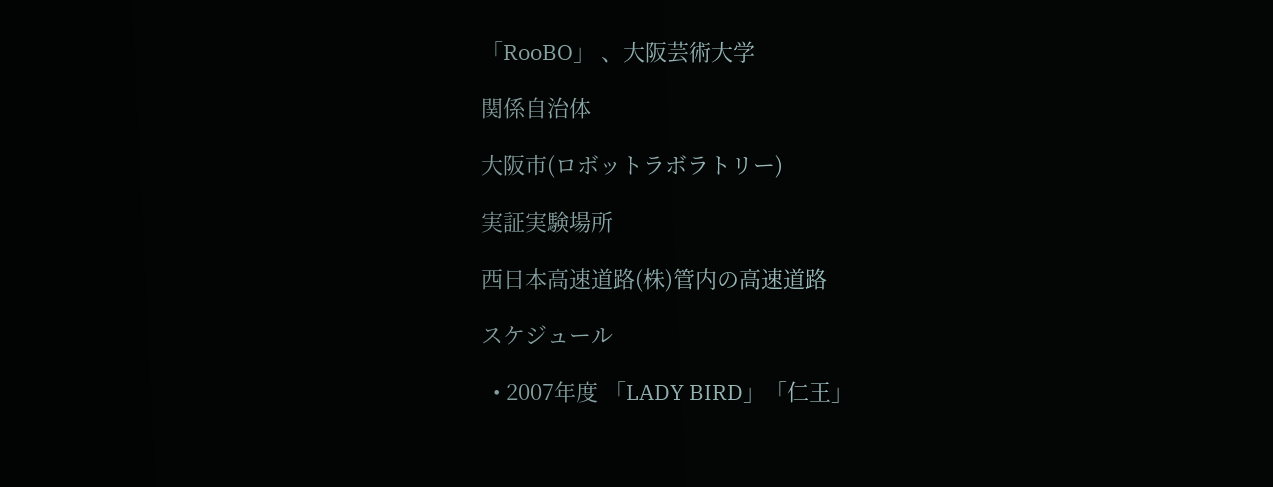「RooBO」 、大阪芸術大学

関係自治体

大阪市(ロボットラボラトリー)

実証実験場所

西日本高速道路(株)管内の高速道路

スケジュール

  • 2007年度 「LADY BIRD」「仁王」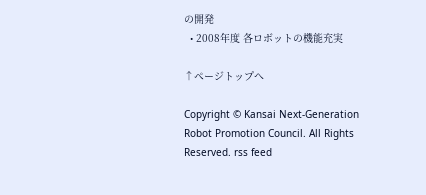の開発
  • 2008年度 各ロボットの機能充実

↑ページトップへ

Copyright © Kansai Next-Generation Robot Promotion Council. All Rights Reserved. rss feed